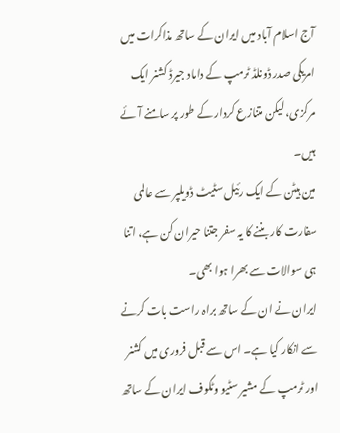آج اسلام آباد میں ایران کے ساتھ مذاکرات میں امریکی صدر ڈونلڈ ٹرمپ کے داماد جیرڈ کشنر ایک مرکزی، لیکن متنازع کردار کے طور پر سامنے آئے ہیں۔
مین ہیٹن کے ایک رئیل سٹیٹ ڈویلپر سے عالمی سفارت کار بننے کا یہ سفر جتنا حیران کن ہے، اتنا ہی سوالات سے بھرا ہوا بھی۔
ایران نے ان کے ساتھ براہ راست بات کرنے سے انکار کیا ہے۔ اس سے قبل فروری میں کشنر اور ٹرمپ کے مشیر سٹیو وٹکوف ایران کے ساتھ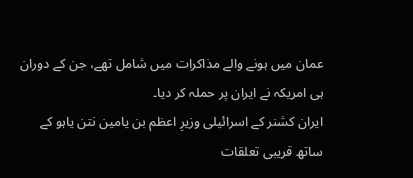عمان میں ہونے والے مذاکرات میں شامل تھے، جن کے دوران ہی امریکہ نے ایران پر حملہ کر دیا۔
ایران کشنر کے اسرائیلی وزیرِ اعظم بن یامین نتن یاہو کے ساتھ قریبی تعلقات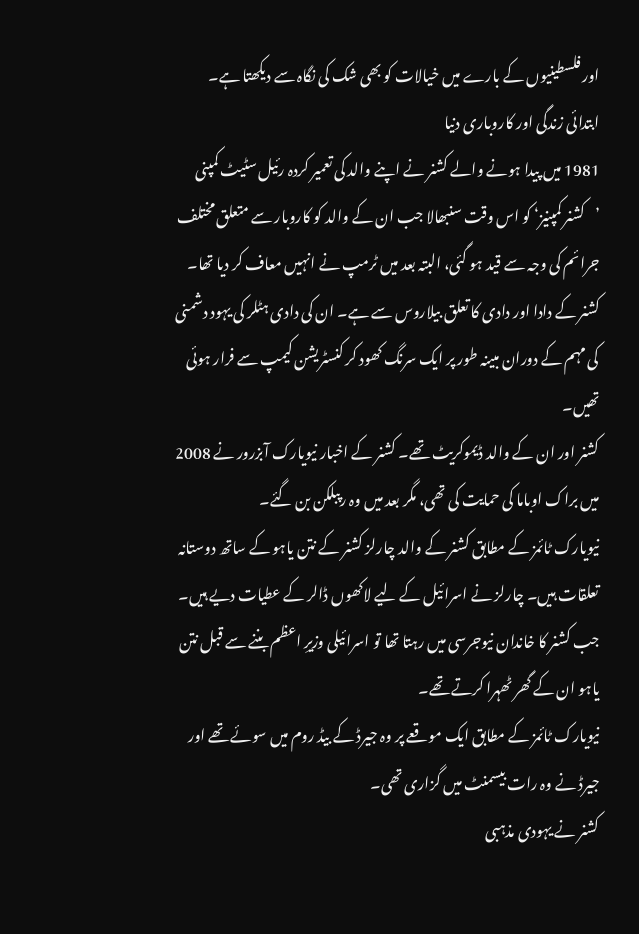اور فلسطینیوں کے بارے میں خیالات کو بھی شک کی نگاہ سے دیکھتا ہے۔
ابتدائی زندگی اور کاروباری دنیا
1981 میں پیدا ہونے والے کشنر نے اپنے والد کی تعمیر کردہ رئیل سٹیٹ کمپنی ’کشنر کمپنیز‘ کو اس وقت سنبھالا جب ان کے والد کو کاروبار سے متعلق مختلف جرائم کی وجہ سے قید ہو گئی، البتہ بعد میں ٹرمپ نے انہیں معاف کر دیا تھا۔
کشنر کے دادا اور دادی کا تعلق بیلاروس سے ہے۔ ان کی دادی ہٹلر کی یہود دشمنی کی مہم کے دوران مبینہ طور پر ایک سرنگ کھود کر کنسٹریشن کیمپ سے فرار ہوئی تھیں۔
کشنر اور ان کے والد ڈیموکریٹ تھے۔ کشنر کے اخبار نیویارک آبزرور نے 2008 میں براک اوباما کی حمایت کی تھی، مگر بعد میں وہ رپبلکن بن گئے۔
نیویارک ٹائمز کے مطابق کشنر کے والد چارلز کشنر کے نتن یاہو کے ساتھ دوستانہ تعلقات ہیں۔ چارلز نے اسرائیل کے لیے لاکھوں ڈالر کے عطیات دیے ہیں۔
جب کشنر کا خاندان نیوجرسی میں رہتا تھا تو اسرائیلی وزیرِ اعظم بننے سے قبل نتن یاہو ان کے گھر ٹھہرا کرتے تھے۔
نیویارک ٹائمز کے مطابق ایک موقعے پر وہ جیرڈ کے بیڈ روم میں سوئے تھے اور جیرڈ نے وہ رات بیسمنٹ میں گزاری تھی۔
کشنر نے یہودی مذہبی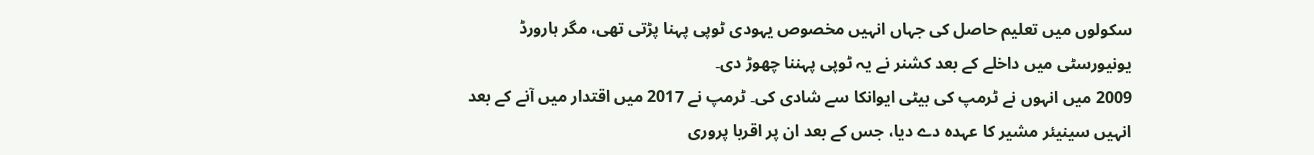سکولوں میں تعلیم حاصل کی جہاں انہیں مخصوص یہودی ٹوپی پہنا پڑتی تھی، مگر ہارورڈ یونیورسٹی میں داخلے کے بعد کشنر نے یہ ٹوپی پہننا چھوڑ دی۔
2009 میں انہوں نے ٹرمپ کی بیٹی ایوانکا سے شادی کی۔ ٹرمپ نے 2017 میں اقتدار میں آنے کے بعد انہیں سینیئر مشیر کا عہدہ دے دیا، جس کے بعد ان پر اقربا پروری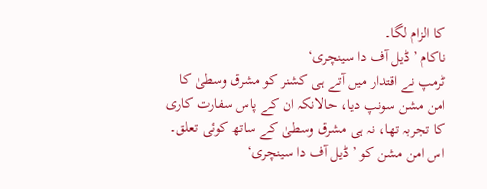کا الزام لگا۔
ناکام ’ڈیل آف دا سینچری‘
ٹرمپ نے اقتدار میں آتے ہی کشنر کو مشرق وسطیٰ کا امن مشن سونپ دیا، حالانکہ ان کے پاس سفارت کاری کا تجربہ تھا، نہ ہی مشرق وسطیٰ کے ساتھ کوئی تعلق۔ اس امن مشن کو ’ڈیل آف دا سینچری‘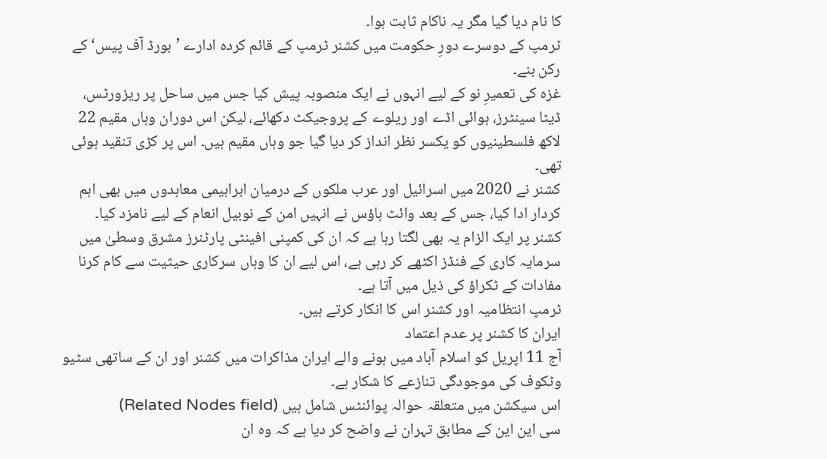کا نام دیا گیا مگر یہ ناکام ثابت ہوا۔
ٹرمپ کے دوسرے دورِ حکومت میں کشنر ٹرمپ کے قائم کردہ ادارے ’بورڈ آف پیس‘ کے رکن بنے۔
غزہ کی تعمیرِ نو کے لیے انہوں نے ایک منصوبہ پیش کیا جس میں ساحل پر ریزورٹس، ڈیٹا سینٹرز، ہوائی اڈے اور ریلوے کے پروجیکٹ دکھائے، لیکن اس دوران وہاں مقیم 22 لاکھ فلسطینیوں کو یکسر نظر انداز کر دیا گیا جو وہاں مقیم ہیں۔ اس پر کڑی تنقید ہوئی تھی۔
کشنر نے 2020 میں اسرائیل اور عرب ملکوں کے درمیان ابراہیمی معاہدوں میں بھی اہم کردار ادا کیا، جس کے بعد وائٹ ہاؤس نے انہیں امن کے نوبیل انعام کے لیے نامزد کیا۔
کشنر پر ایک الزام یہ بھی لگتا رہا ہے کہ ان کی کمپنی افینٹی پارٹنرز مشرق وسطیٰ میں سرمایہ کاری کے فنڈز اکٹھے کر رہی ہے، اس لیے ان کا وہاں سرکاری حیثیت سے کام کرنا مفادات کے ٹکراؤ کی ذیل میں آتا ہے۔
ٹرمپ انتظامیہ اور کشنر اس کا انکار کرتے ہیں۔
ایران کا کشنر پر عدم اعتماد
آج 11 اپریل کو اسلام آباد میں ہونے والے ایران مذاکرات میں کشنر اور ان کے ساتھی سٹیو وٹکوف کی موجودگی تنازعے کا شکار ہے۔
اس سیکشن میں متعلقہ حوالہ پوائنٹس شامل ہیں (Related Nodes field)
سی این این کے مطابق تہران نے واضح کر دیا ہے کہ وہ ان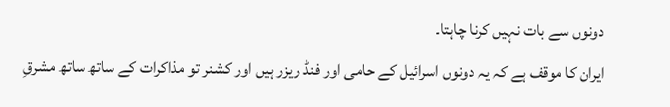دونوں سے بات نہیں کرنا چاہتا۔
ایران کا موقف ہے کہ یہ دونوں اسرائیل کے حامی اور فنڈ ریزر ہیں اور کشنر تو مذاکرات کے ساتھ ساتھ مشرقِ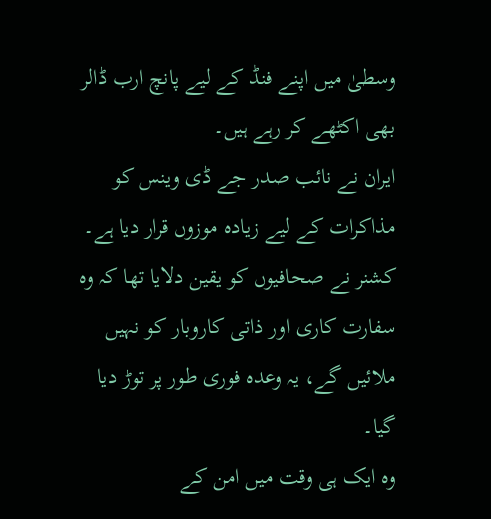وسطیٰ میں اپنے فنڈ کے لیے پانچ ارب ڈالر بھی اکٹھے کر رہے ہیں۔
ایران نے نائب صدر جے ڈی وینس کو مذاکرات کے لیے زیادہ موزوں قرار دیا ہے۔
کشنر نے صحافیوں کو یقین دلایا تھا کہ وہ سفارت کاری اور ذاتی کاروبار کو نہیں ملائیں گے، یہ وعدہ فوری طور پر توڑ دیا گیا۔
وہ ایک ہی وقت میں امن کے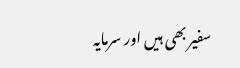سفیر بھی ہیں اور سرمایہ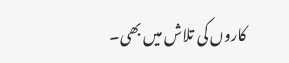کاروں کی تلاش میں بھی۔